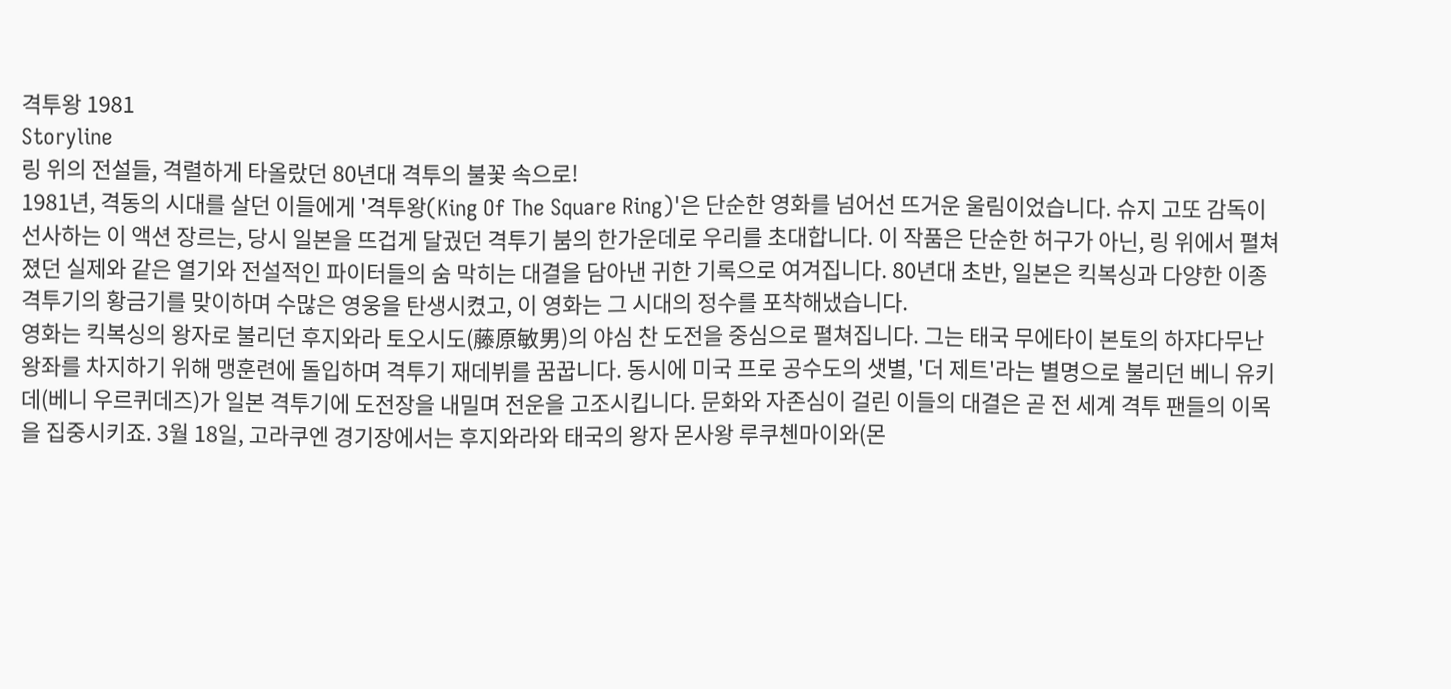격투왕 1981
Storyline
링 위의 전설들, 격렬하게 타올랐던 80년대 격투의 불꽃 속으로!
1981년, 격동의 시대를 살던 이들에게 '격투왕(King Of The Square Ring)'은 단순한 영화를 넘어선 뜨거운 울림이었습니다. 슈지 고또 감독이 선사하는 이 액션 장르는, 당시 일본을 뜨겁게 달궜던 격투기 붐의 한가운데로 우리를 초대합니다. 이 작품은 단순한 허구가 아닌, 링 위에서 펼쳐졌던 실제와 같은 열기와 전설적인 파이터들의 숨 막히는 대결을 담아낸 귀한 기록으로 여겨집니다. 80년대 초반, 일본은 킥복싱과 다양한 이종격투기의 황금기를 맞이하며 수많은 영웅을 탄생시켰고, 이 영화는 그 시대의 정수를 포착해냈습니다.
영화는 킥복싱의 왕자로 불리던 후지와라 토오시도(藤原敏男)의 야심 찬 도전을 중심으로 펼쳐집니다. 그는 태국 무에타이 본토의 하쟈다무난 왕좌를 차지하기 위해 맹훈련에 돌입하며 격투기 재데뷔를 꿈꿉니다. 동시에 미국 프로 공수도의 샛별, '더 제트'라는 별명으로 불리던 베니 유키데(베니 우르퀴데즈)가 일본 격투기에 도전장을 내밀며 전운을 고조시킵니다. 문화와 자존심이 걸린 이들의 대결은 곧 전 세계 격투 팬들의 이목을 집중시키죠. 3월 18일, 고라쿠엔 경기장에서는 후지와라와 태국의 왕자 몬사왕 루쿠첸마이와(몬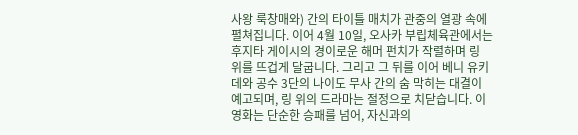사왕 룩창매와) 간의 타이틀 매치가 관중의 열광 속에 펼쳐집니다. 이어 4월 10일, 오사카 부립체육관에서는 후지타 게이시의 경이로운 해머 펀치가 작렬하며 링 위를 뜨겁게 달굽니다. 그리고 그 뒤를 이어 베니 유키데와 공수 3단의 나이도 무사 간의 숨 막히는 대결이 예고되며, 링 위의 드라마는 절정으로 치닫습니다. 이 영화는 단순한 승패를 넘어, 자신과의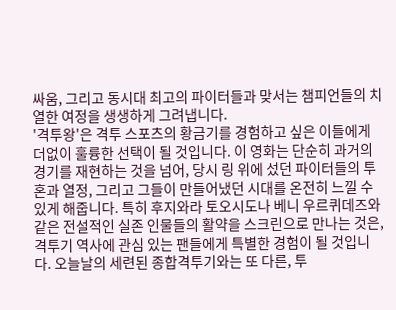싸움, 그리고 동시대 최고의 파이터들과 맞서는 챔피언들의 치열한 여정을 생생하게 그려냅니다.
'격투왕'은 격투 스포츠의 황금기를 경험하고 싶은 이들에게 더없이 훌륭한 선택이 될 것입니다. 이 영화는 단순히 과거의 경기를 재현하는 것을 넘어, 당시 링 위에 섰던 파이터들의 투혼과 열정, 그리고 그들이 만들어냈던 시대를 온전히 느낄 수 있게 해줍니다. 특히 후지와라 토오시도나 베니 우르퀴데즈와 같은 전설적인 실존 인물들의 활약을 스크린으로 만나는 것은, 격투기 역사에 관심 있는 팬들에게 특별한 경험이 될 것입니다. 오늘날의 세련된 종합격투기와는 또 다른, 투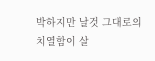박하지만 날것 그대로의 치열함이 살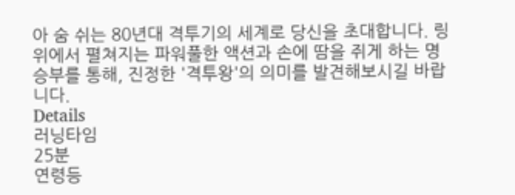아 숨 쉬는 80년대 격투기의 세계로 당신을 초대합니다. 링 위에서 펼쳐지는 파워풀한 액션과 손에 땀을 쥐게 하는 명승부를 통해, 진정한 '격투왕'의 의미를 발견해보시길 바랍니다.
Details
러닝타임
25분
연령등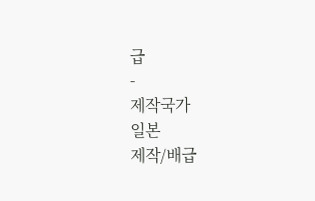급
-
제작국가
일본
제작/배급